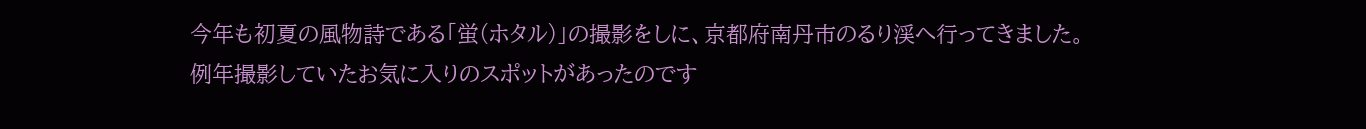今年も初夏の風物詩である「蛍(ホタル)」の撮影をしに、京都府南丹市のるり渓へ行ってきました。
例年撮影していたお気に入りのスポットがあったのです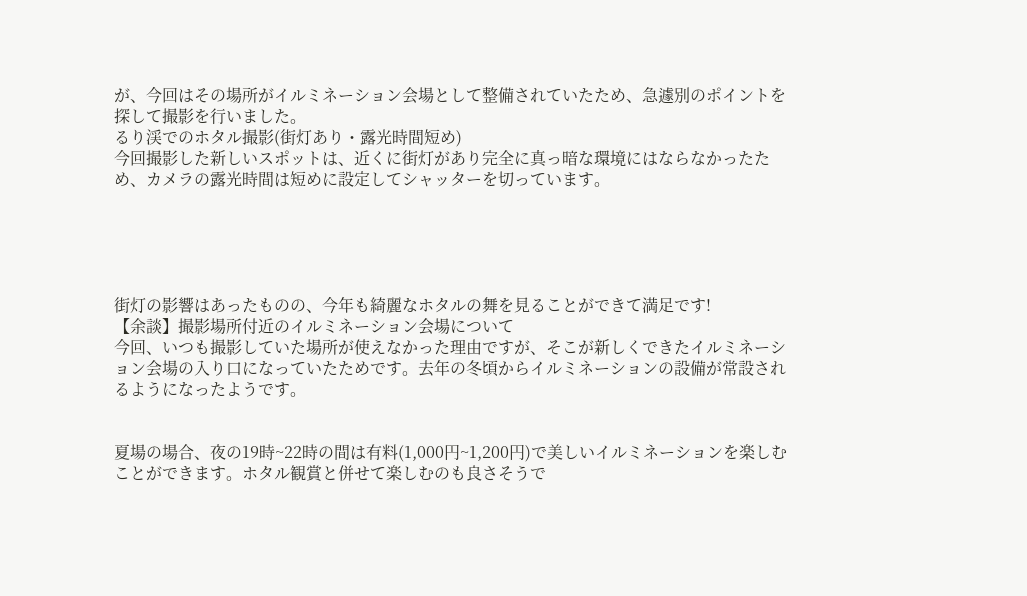が、今回はその場所がイルミネーション会場として整備されていたため、急遽別のポイントを探して撮影を行いました。
るり渓でのホタル撮影(街灯あり・露光時間短め)
今回撮影した新しいスポットは、近くに街灯があり完全に真っ暗な環境にはならなかったため、カメラの露光時間は短めに設定してシャッターを切っています。





街灯の影響はあったものの、今年も綺麗なホタルの舞を見ることができて満足です!
【余談】撮影場所付近のイルミネーション会場について
今回、いつも撮影していた場所が使えなかった理由ですが、そこが新しくできたイルミネーション会場の入り口になっていたためです。去年の冬頃からイルミネーションの設備が常設されるようになったようです。


夏場の場合、夜の19時~22時の間は有料(1,000円~1,200円)で美しいイルミネーションを楽しむことができます。ホタル観賞と併せて楽しむのも良さそうで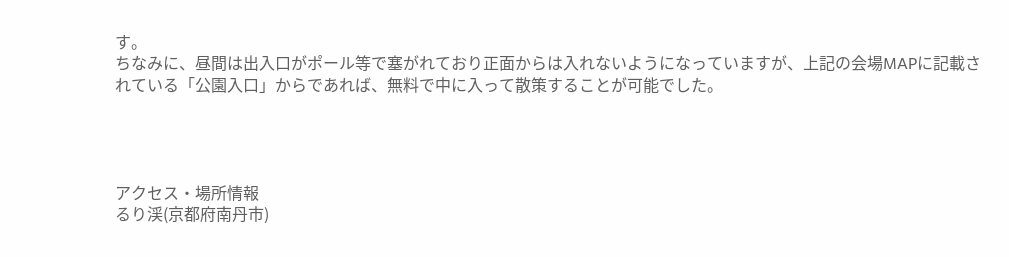す。
ちなみに、昼間は出入口がポール等で塞がれており正面からは入れないようになっていますが、上記の会場MAPに記載されている「公園入口」からであれば、無料で中に入って散策することが可能でした。




アクセス・場所情報
るり渓(京都府南丹市)